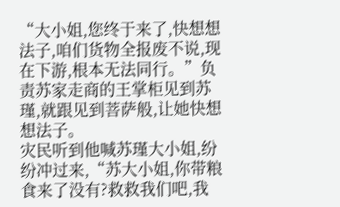“大小姐,您终于来了,快想想法子,咱们货物全报废不说,现在下游,根本无法同行。”负责苏家走商的王掌柜见到苏瑾,就跟见到菩萨般,让她快想想法子。
灾民听到他喊苏瑾大小姐,纷纷冲过来,“苏大小姐,你带粮食来了没有?救救我们吧,我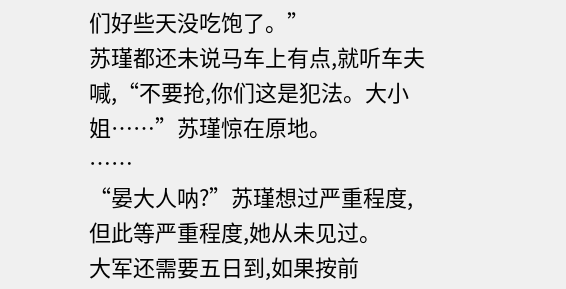们好些天没吃饱了。”
苏瑾都还未说马车上有点,就听车夫喊,“不要抢,你们这是犯法。大小姐……”苏瑾惊在原地。
……
“晏大人呐?”苏瑾想过严重程度,但此等严重程度,她从未见过。
大军还需要五日到,如果按前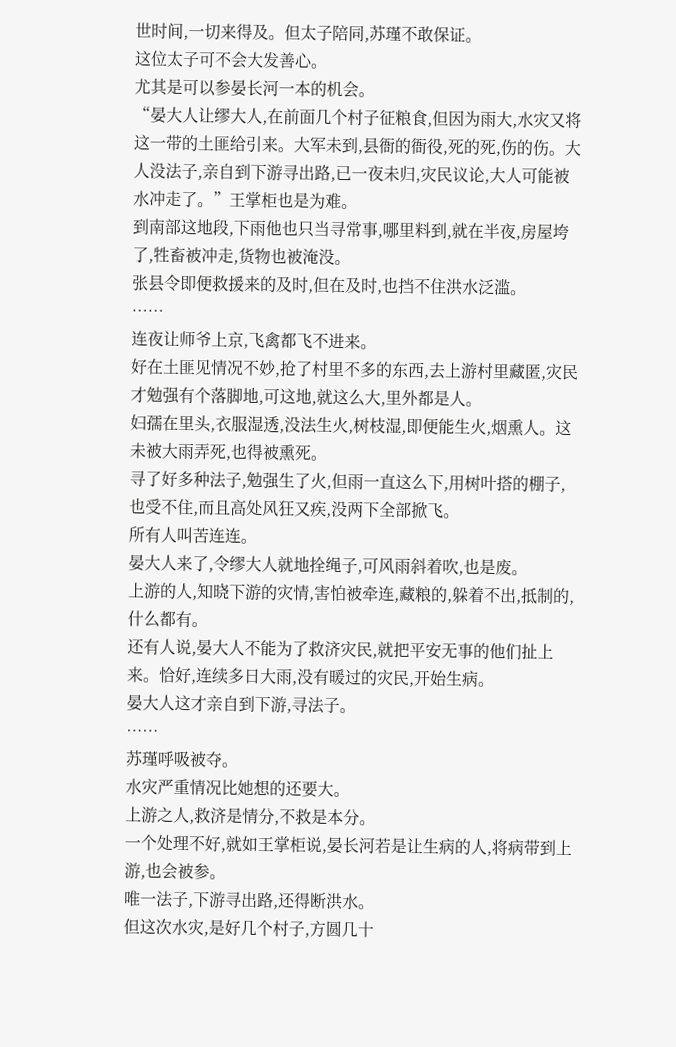世时间,一切来得及。但太子陪同,苏瑾不敢保证。
这位太子可不会大发善心。
尤其是可以参晏长河一本的机会。
“晏大人让缪大人,在前面几个村子征粮食,但因为雨大,水灾又将这一带的土匪给引来。大军未到,县衙的衙役,死的死,伤的伤。大人没法子,亲自到下游寻出路,已一夜未归,灾民议论,大人可能被水冲走了。”王掌柜也是为难。
到南部这地段,下雨他也只当寻常事,哪里料到,就在半夜,房屋垮了,牲畜被冲走,货物也被淹没。
张县令即便救援来的及时,但在及时,也挡不住洪水泛滥。
……
连夜让师爷上京,飞禽都飞不进来。
好在土匪见情况不妙,抢了村里不多的东西,去上游村里藏匿,灾民才勉强有个落脚地,可这地,就这么大,里外都是人。
妇孺在里头,衣服湿透,没法生火,树枝湿,即便能生火,烟熏人。这未被大雨弄死,也得被熏死。
寻了好多种法子,勉强生了火,但雨一直这么下,用树叶搭的棚子,也受不住,而且高处风狂又疾,没两下全部掀飞。
所有人叫苦连连。
晏大人来了,令缪大人就地拴绳子,可风雨斜着吹,也是废。
上游的人,知晓下游的灾情,害怕被牵连,藏粮的,躲着不出,抵制的,什么都有。
还有人说,晏大人不能为了救济灾民,就把平安无事的他们扯上来。恰好,连续多日大雨,没有暖过的灾民,开始生病。
晏大人这才亲自到下游,寻法子。
……
苏瑾呼吸被夺。
水灾严重情况比她想的还要大。
上游之人,救济是情分,不救是本分。
一个处理不好,就如王掌柜说,晏长河若是让生病的人,将病带到上游,也会被参。
唯一法子,下游寻出路,还得断洪水。
但这次水灾,是好几个村子,方圆几十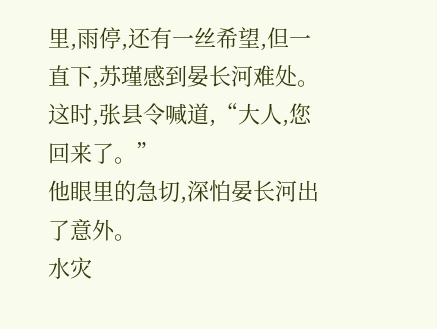里,雨停,还有一丝希望,但一直下,苏瑾感到晏长河难处。
这时,张县令喊道,“大人,您回来了。”
他眼里的急切,深怕晏长河出了意外。
水灾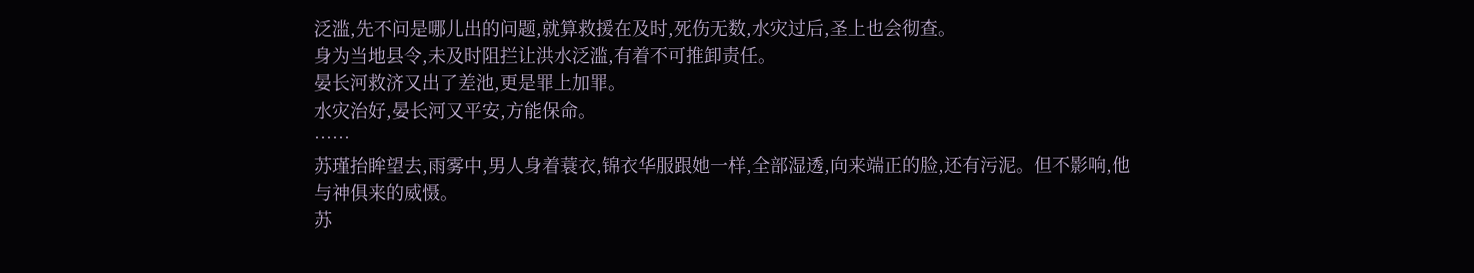泛滥,先不问是哪儿出的问题,就算救援在及时,死伤无数,水灾过后,圣上也会彻查。
身为当地县令,未及时阻拦让洪水泛滥,有着不可推卸责任。
晏长河救济又出了差池,更是罪上加罪。
水灾治好,晏长河又平安,方能保命。
……
苏瑾抬眸望去,雨雾中,男人身着蓑衣,锦衣华服跟她一样,全部湿透,向来端正的脸,还有污泥。但不影响,他与神俱来的威慑。
苏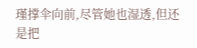瑾撑伞向前,尽管她也湿透,但还是把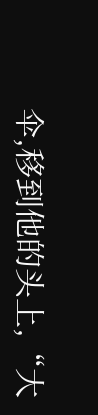伞,移到他的头上,“大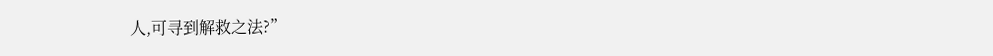人,可寻到解救之法?”